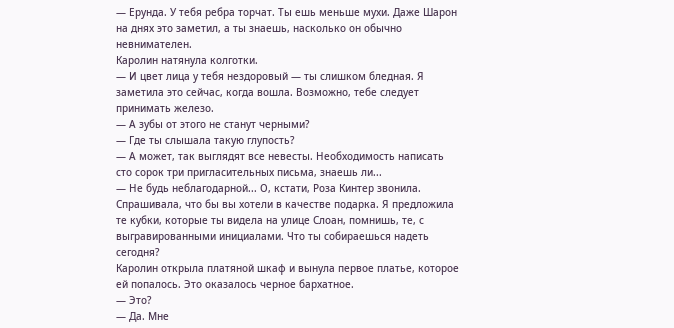— Ерунда. У тебя ребра торчат. Ты ешь меньше мухи. Даже Шарон на днях это заметил, а ты знаешь, насколько он обычно невнимателен.
Каролин натянула колготки.
— И цвет лица у тебя нездоровый — ты слишком бледная. Я заметила это сейчас, когда вошла. Возможно, тебе следует принимать железо.
— А зубы от этого не станут черными?
— Где ты слышала такую глупость?
— А может, так выглядят все невесты. Необходимость написать сто сорок три пригласительных письма, знаешь ли...
— Не будь неблагодарной... О, кстати, Роза Кинтер звонила. Спрашивала, что бы вы хотели в качестве подарка. Я предложила те кубки, которые ты видела на улице Слоан, помнишь, те, с выгравированными инициалами. Что ты собираешься надеть сегодня?
Каролин открыла платяной шкаф и вынула первое платье, которое ей попалось. Это оказалось черное бархатное.
— Это?
— Да. Мне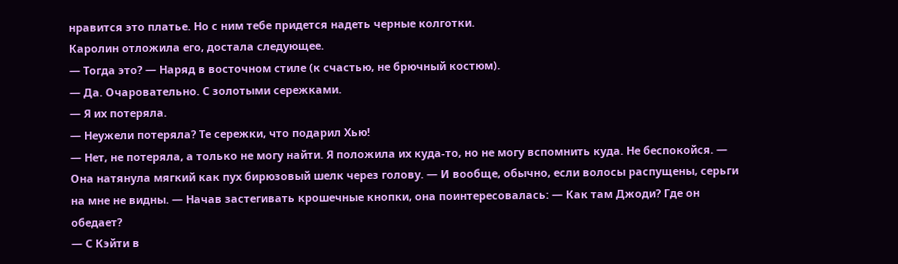нравится это платье. Но с ним тебе придется надеть черные колготки.
Каролин отложила его, достала следующее.
— Тогда это? — Наряд в восточном стиле (к счастью, не брючный костюм).
— Да. Очаровательно. С золотыми сережками.
— Я их потеряла.
— Неужели потеряла? Те сережки, что подарил Хью!
— Нет, не потеряла, а только не могу найти. Я положила их куда-то, но не могу вспомнить куда. Не беспокойся. — Она натянула мягкий как пух бирюзовый шелк через голову. — И вообще, обычно, если волосы распущены, серьги на мне не видны. — Начав застегивать крошечные кнопки, она поинтересовалась: — Как там Джоди? Где он обедает?
— С Кэйти в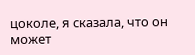цоколе, я сказала, что он может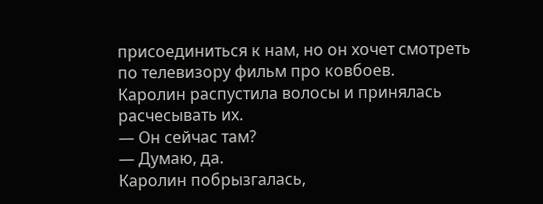присоединиться к нам, но он хочет смотреть по телевизору фильм про ковбоев.
Каролин распустила волосы и принялась расчесывать их.
— Он сейчас там?
— Думаю, да.
Каролин побрызгалась,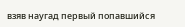взяв наугад первый попавшийся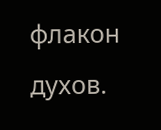флакон духов.